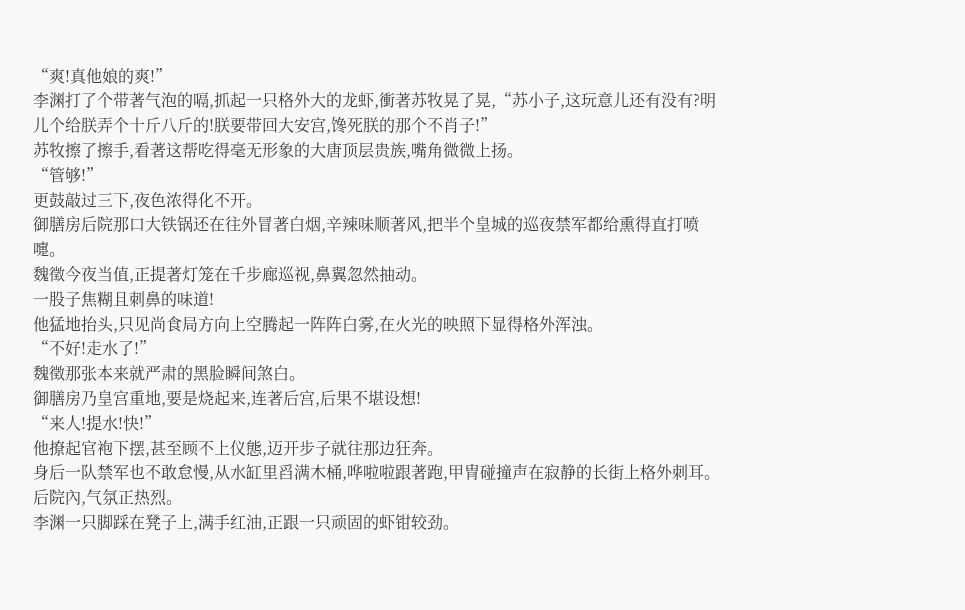“爽!真他娘的爽!”
李渊打了个带著气泡的嗝,抓起一只格外大的龙虾,衝著苏牧晃了晃,“苏小子,这玩意儿还有没有?明儿个给朕弄个十斤八斤的!朕要带回大安宫,馋死朕的那个不肖子!”
苏牧擦了擦手,看著这帮吃得毫无形象的大唐顶层贵族,嘴角微微上扬。
“管够!”
更鼓敲过三下,夜色浓得化不开。
御膳房后院那口大铁锅还在往外冒著白烟,辛辣味顺著风,把半个皇城的巡夜禁军都给熏得直打喷嚏。
魏徵今夜当值,正提著灯笼在千步廊巡视,鼻翼忽然抽动。
一股子焦糊且刺鼻的味道!
他猛地抬头,只见尚食局方向上空腾起一阵阵白雾,在火光的映照下显得格外浑浊。
“不好!走水了!”
魏徵那张本来就严肃的黑脸瞬间煞白。
御膳房乃皇宫重地,要是烧起来,连著后宫,后果不堪设想!
“来人!提水!快!”
他撩起官袍下摆,甚至顾不上仪態,迈开步子就往那边狂奔。
身后一队禁军也不敢怠慢,从水缸里舀满木桶,哗啦啦跟著跑,甲冑碰撞声在寂静的长街上格外刺耳。
后院內,气氛正热烈。
李渊一只脚踩在凳子上,满手红油,正跟一只顽固的虾钳较劲。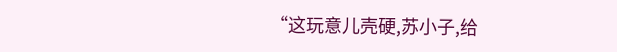“这玩意儿壳硬,苏小子,给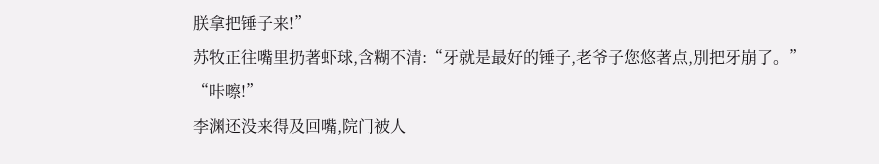朕拿把锤子来!”
苏牧正往嘴里扔著虾球,含糊不清:“牙就是最好的锤子,老爷子您悠著点,別把牙崩了。”
“咔嚓!”
李渊还没来得及回嘴,院门被人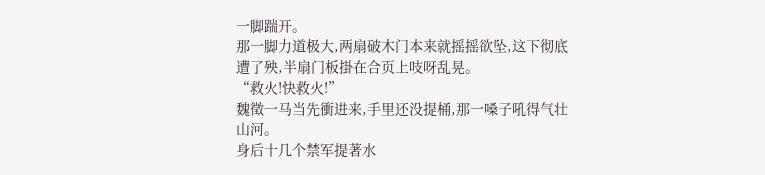一脚踹开。
那一脚力道极大,两扇破木门本来就摇摇欲坠,这下彻底遭了殃,半扇门板掛在合页上吱呀乱晃。
“救火!快救火!”
魏徵一马当先衝进来,手里还没提桶,那一嗓子吼得气壮山河。
身后十几个禁军提著水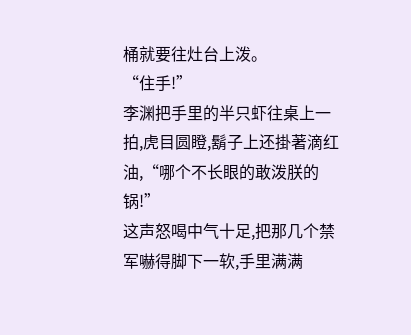桶就要往灶台上泼。
“住手!”
李渊把手里的半只虾往桌上一拍,虎目圆瞪,鬍子上还掛著滴红油,“哪个不长眼的敢泼朕的锅!”
这声怒喝中气十足,把那几个禁军嚇得脚下一软,手里满满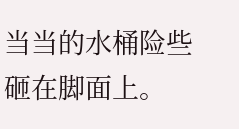当当的水桶险些砸在脚面上。